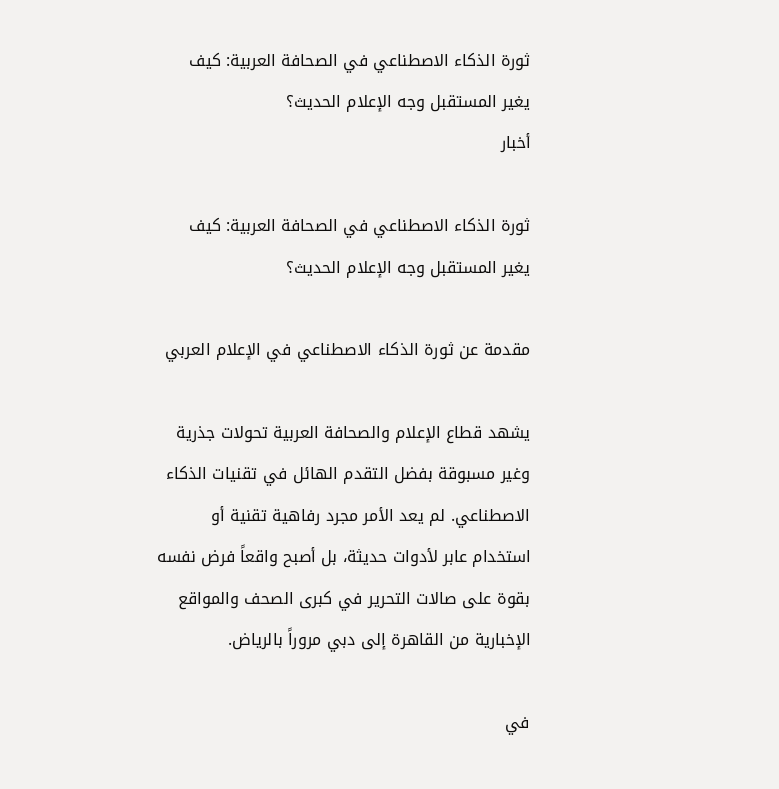ثورة الذكاء الاصطناعي في الصحافة العربية: كيف يغير المستقبل وجه الإعلام الحديث؟
أخبار

ثورة الذكاء الاصطناعي في الصحافة العربية: كيف يغير المستقبل وجه الإعلام الحديث؟

مقدمة عن ثورة الذكاء الاصطناعي في الإعلام العربي

يشهد قطاع الإعلام والصحافة العربية تحولات جذرية وغير مسبوقة بفضل التقدم الهائل في تقنيات الذكاء الاصطناعي. لم يعد الأمر مجرد رفاهية تقنية أو استخدام عابر لأدوات حديثة، بل أصبح واقعاً فرض نفسه بقوة على صالات التحرير في كبرى الصحف والمواقع الإخبارية من القاهرة إلى دبي مروراً بالرياض.

في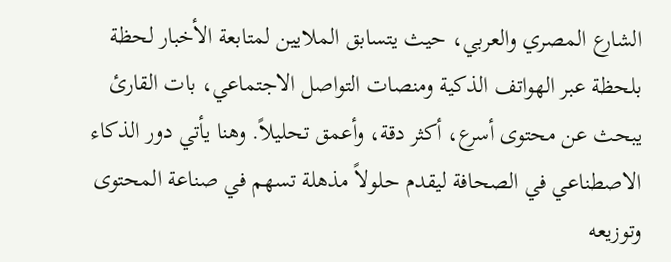الشارع المصري والعربي، حيث يتسابق الملايين لمتابعة الأخبار لحظة بلحظة عبر الهواتف الذكية ومنصات التواصل الاجتماعي، بات القارئ يبحث عن محتوى أسرع، أكثر دقة، وأعمق تحليلاً. وهنا يأتي دور الذكاء الاصطناعي في الصحافة ليقدم حلولاً مذهلة تسهم في صناعة المحتوى وتوزيعه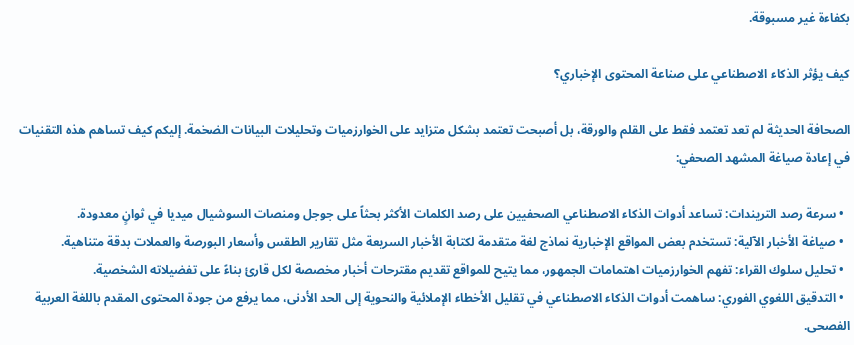بكفاءة غير مسبوقة.

كيف يؤثر الذكاء الاصطناعي على صناعة المحتوى الإخباري؟

الصحافة الحديثة لم تعد تعتمد فقط على القلم والورقة، بل أصبحت تعتمد بشكل متزايد على الخوارزميات وتحليلات البيانات الضخمة. إليكم كيف تساهم هذه التقنيات في إعادة صياغة المشهد الصحفي:

  • سرعة رصد التريندات: تساعد أدوات الذكاء الاصطناعي الصحفيين على رصد الكلمات الأكثر بحثاً على جوجل ومنصات السوشيال ميديا في ثوانٍ معدودة.
  • صياغة الأخبار الآلية: تستخدم بعض المواقع الإخبارية نماذج لغة متقدمة لكتابة الأخبار السريعة مثل تقارير الطقس وأسعار البورصة والعملات بدقة متناهية.
  • تحليل سلوك القراء: تفهم الخوارزميات اهتمامات الجمهور، مما يتيح للمواقع تقديم مقترحات أخبار مخصصة لكل قارئ بناءً على تفضيلاته الشخصية.
  • التدقيق اللغوي الفوري: ساهمت أدوات الذكاء الاصطناعي في تقليل الأخطاء الإملائية والنحوية إلى الحد الأدنى، مما يرفع من جودة المحتوى المقدم باللغة العربية الفصحى.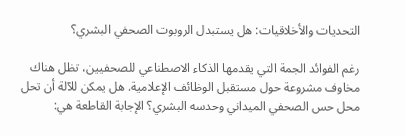التحديات والأخلاقيات: هل يستبدل الروبوت الصحفي البشري؟

رغم الفوائد الجمة التي يقدمها الذكاء الاصطناعي للصحفيين، تظل هناك مخاوف مشروعة حول مستقبل الوظائف الإعلامية. هل يمكن للآلة أن تحل محل حس الصحفي الميداني وحدسه البشري؟ الإجابة القاطعة هي: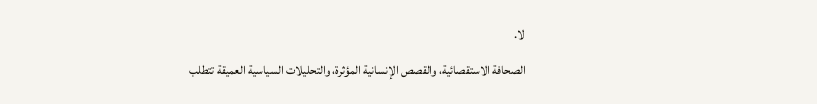لا.

الصحافة الاستقصائية، والقصص الإنسانية المؤثرة، والتحليلات السياسية العميقة تتطلب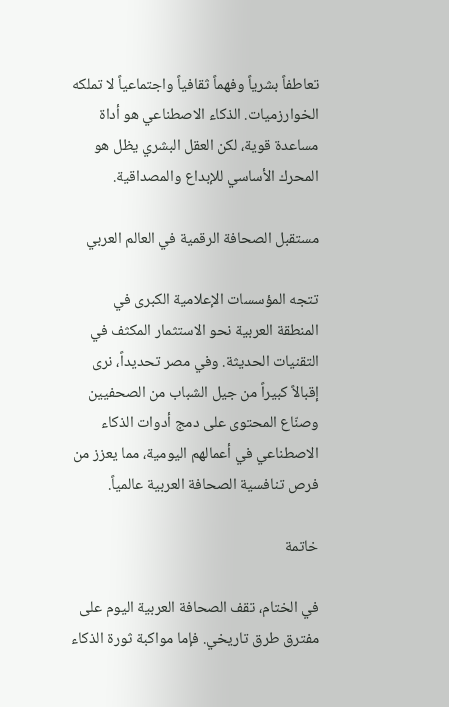تعاطفاً بشرياً وفهماً ثقافياً واجتماعياً لا تملكه الخوارزميات. الذكاء الاصطناعي هو أداة مساعدة قوية، لكن العقل البشري يظل هو المحرك الأساسي للإبداع والمصداقية.

مستقبل الصحافة الرقمية في العالم العربي

تتجه المؤسسات الإعلامية الكبرى في المنطقة العربية نحو الاستثمار المكثف في التقنيات الحديثة. وفي مصر تحديداً، نرى إقبالاً كبيراً من جيل الشباب من الصحفيين وصنّاع المحتوى على دمج أدوات الذكاء الاصطناعي في أعمالهم اليومية، مما يعزز من فرص تنافسية الصحافة العربية عالمياً.

خاتمة

في الختام، تقف الصحافة العربية اليوم على مفترق طرق تاريخي. فإما مواكبة ثورة الذكاء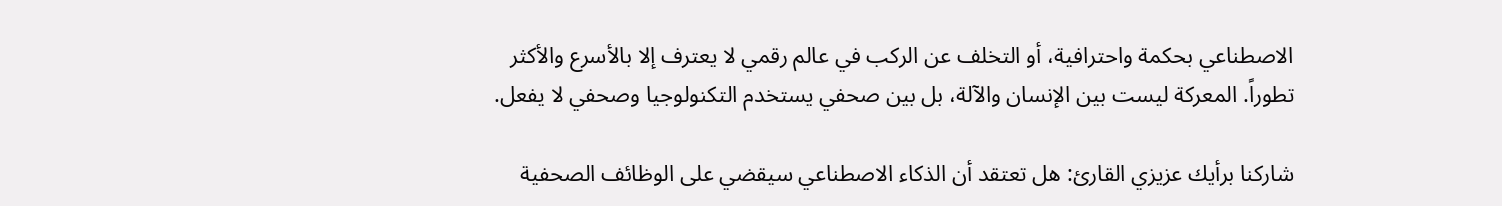الاصطناعي بحكمة واحترافية، أو التخلف عن الركب في عالم رقمي لا يعترف إلا بالأسرع والأكثر تطوراً. المعركة ليست بين الإنسان والآلة، بل بين صحفي يستخدم التكنولوجيا وصحفي لا يفعل.

شاركنا برأيك عزيزي القارئ: هل تعتقد أن الذكاء الاصطناعي سيقضي على الوظائف الصحفية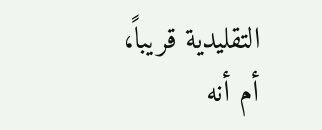التقليدية قريباً، أم أنه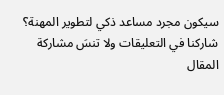سيكون مجرد مساعد ذكي لتطوير المهنة؟ شاركنا في التعليقات ولا تنسَ مشاركة المقال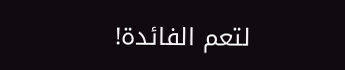لتعم الفائدة!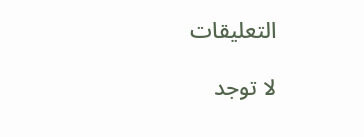التعليقات

لا توجد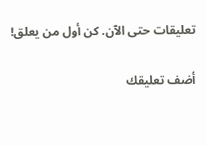تعليقات حتى الآن. كن أول من يعلق!

أضف تعليقك